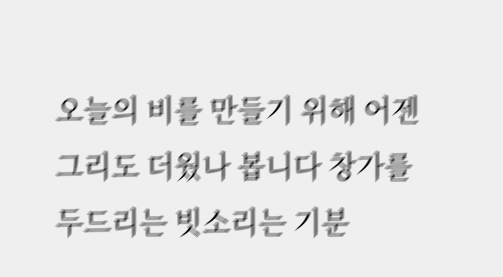오늘의 비를 만들기 위해 어젠 그리도 더웠나 봅니다 창가를 두드리는 빗소리는 기분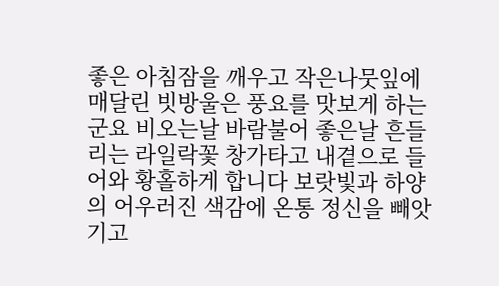좋은 아침잠을 깨우고 작은나뭇잎에 매달린 빗방울은 풍요를 맛보게 하는군요 비오는날 바람불어 좋은날 흔들리는 라일락꽃 창가타고 내곁으로 들어와 황홀하게 합니다 보랏빛과 하양의 어우러진 색감에 온통 정신을 빼앗기고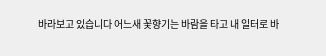바라보고 있습니다 어느새 꽃향기는 바람을 타고 내 일터로 바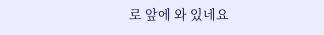로 앞에 와 있네요